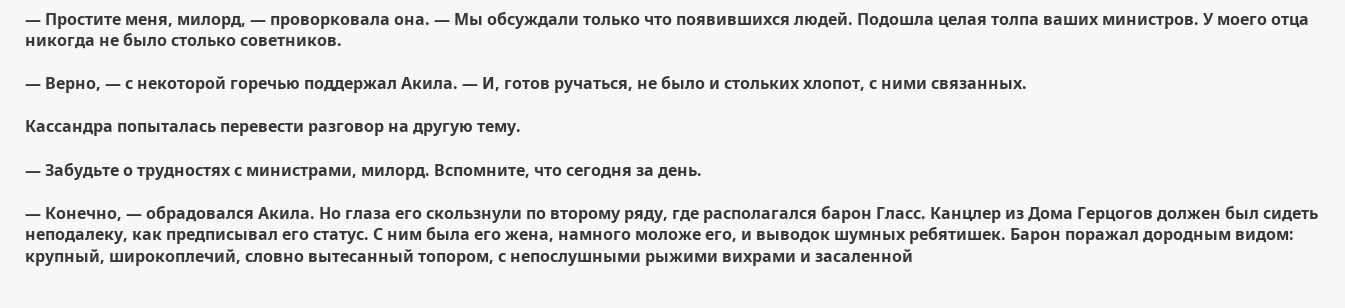— Простите меня, милорд, — проворковала она. — Мы обсуждали только что появившихся людей. Подошла целая толпа ваших министров. У моего отца никогда не было столько советников.

— Верно, — с некоторой горечью поддержал Акила. — И, готов ручаться, не было и стольких хлопот, с ними связанных.

Кассандра попыталась перевести разговор на другую тему.

— Забудьте о трудностях с министрами, милорд. Вспомните, что сегодня за день.

— Конечно, — обрадовался Акила. Но глаза его скользнули по второму ряду, где располагался барон Гласс. Канцлер из Дома Герцогов должен был сидеть неподалеку, как предписывал его статус. С ним была его жена, намного моложе его, и выводок шумных ребятишек. Барон поражал дородным видом: крупный, широкоплечий, словно вытесанный топором, с непослушными рыжими вихрами и засаленной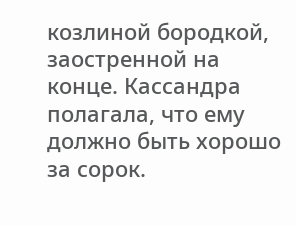козлиной бородкой, заостренной на конце. Кассандра полагала, что ему должно быть хорошо за сорок.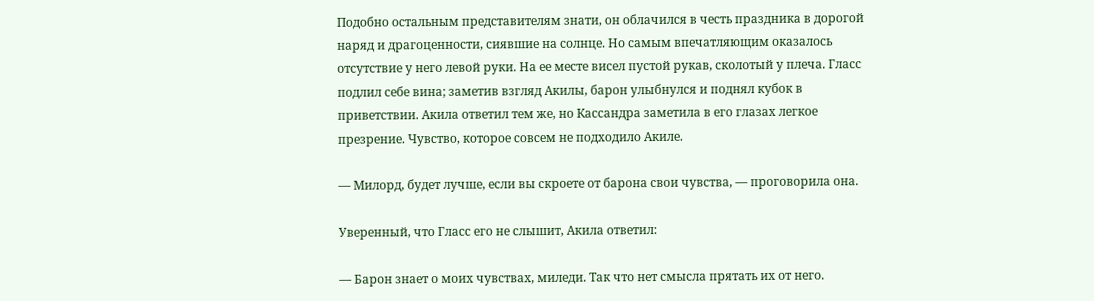Подобно остальным представителям знати, он облачился в честь праздника в дорогой наряд и драгоценности, сиявшие на солнце. Но самым впечатляющим оказалось отсутствие у него левой руки. На ее месте висел пустой рукав, сколотый у плеча. Гласс подлил себе вина; заметив взгляд Акилы, барон улыбнулся и поднял кубок в приветствии. Акила ответил тем же, но Кассандра заметила в его глазах легкое презрение. Чувство, которое совсем не подходило Акиле.

— Милорд, будет лучше, если вы скроете от барона свои чувства, — проговорила она.

Уверенный, что Гласс его не слышит, Акила ответил:

— Барон знает о моих чувствах, миледи. Так что нет смысла прятать их от него.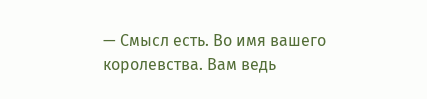— Смысл есть. Во имя вашего королевства. Вам ведь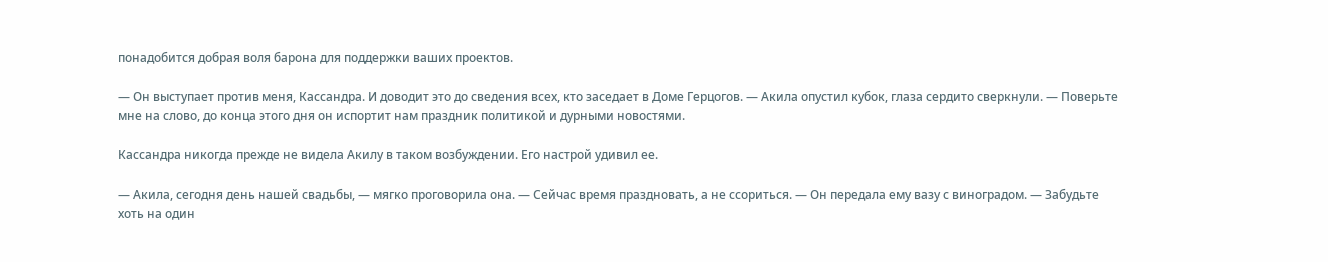понадобится добрая воля барона для поддержки ваших проектов.

— Он выступает против меня, Кассандра. И доводит это до сведения всех, кто заседает в Доме Герцогов. — Акила опустил кубок, глаза сердито сверкнули. — Поверьте мне на слово, до конца этого дня он испортит нам праздник политикой и дурными новостями.

Кассандра никогда прежде не видела Акилу в таком возбуждении. Его настрой удивил ее.

— Акила, сегодня день нашей свадьбы, — мягко проговорила она. — Сейчас время праздновать, а не ссориться. — Он передала ему вазу с виноградом. — Забудьте хоть на один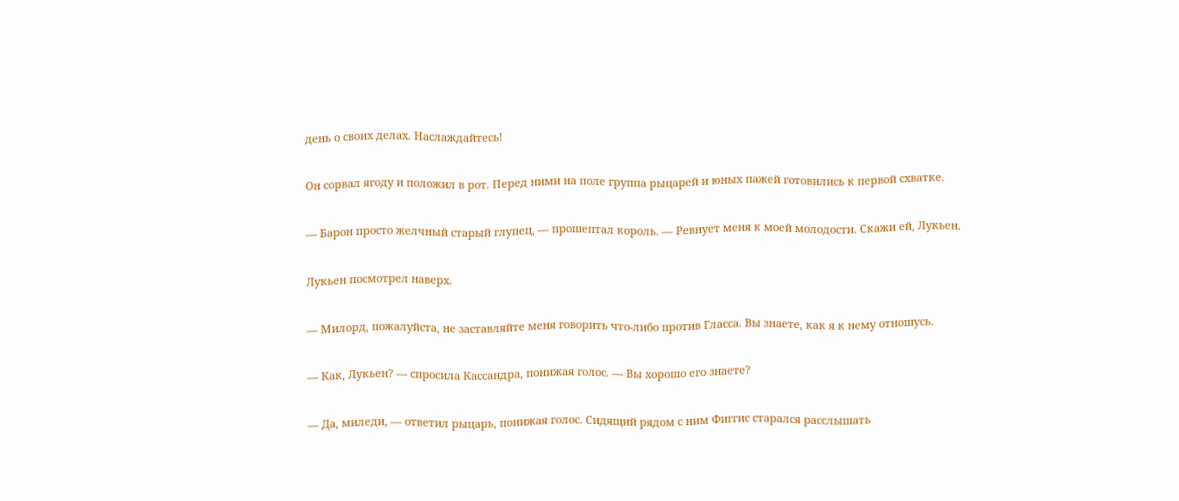день о своих делах. Наслаждайтесь!

Он сорвал ягоду и положил в рот. Перед ними на поле группа рыцарей и юных пажей готовились к первой схватке.

— Барон просто желчный старый глупец, — прошептал король. — Ревнует меня к моей молодости. Скажи ей, Лукьен.

Лукьен посмотрел наверх.

— Милорд, пожалуйста, не заставляйте меня говорить что-либо против Гласса. Вы знаете, как я к нему отношусь.

— Как, Лукьен? — спросила Кассандра, понижая голос. — Вы хорошо его знаете?

— Да, миледи, — ответил рыцарь, понижая голос. Сидящий рядом с ним Фиггис старался расслышать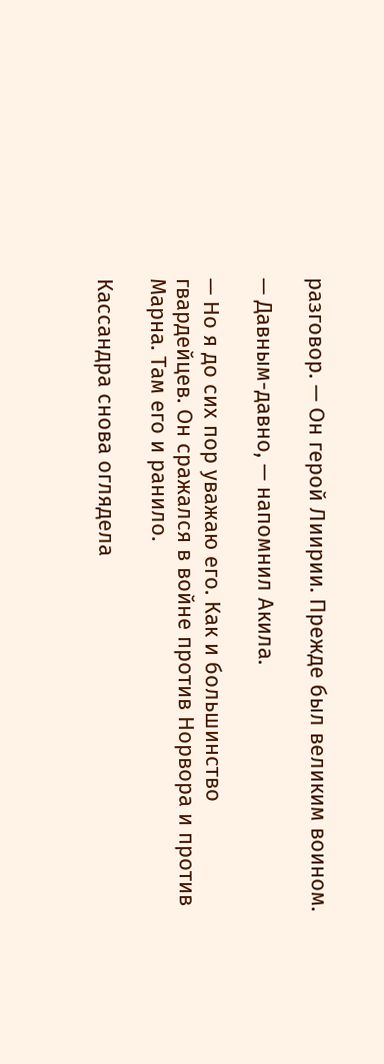разговор. — Он герой Лиирии. Прежде был великим воином.

— Давным-давно, — напомнил Акила.

— Но я до сих пор уважаю его. Как и большинство гвардейцев. Он сражался в войне против Норвора и против Марна. Там его и ранило.

Кассандра снова оглядела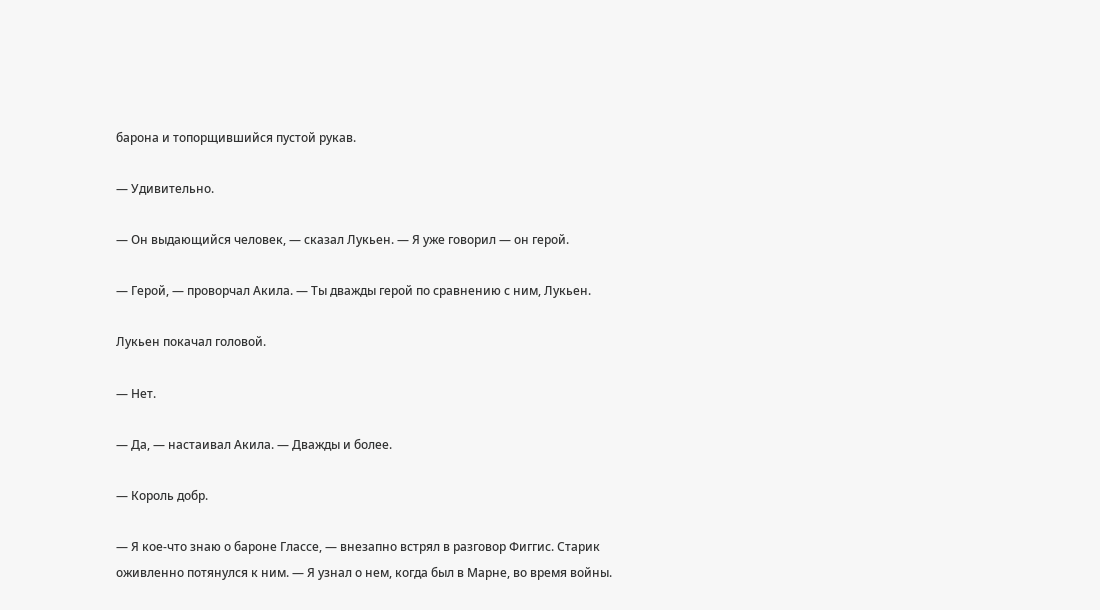барона и топорщившийся пустой рукав.

— Удивительно.

— Он выдающийся человек, — сказал Лукьен. — Я уже говорил — он герой.

— Герой, — проворчал Акила. — Ты дважды герой по сравнению с ним, Лукьен.

Лукьен покачал головой.

— Нет.

— Да, — настаивал Акила. — Дважды и более.

— Король добр.

— Я кое-что знаю о бароне Глассе, — внезапно встрял в разговор Фиггис. Старик оживленно потянулся к ним. — Я узнал о нем, когда был в Марне, во время войны.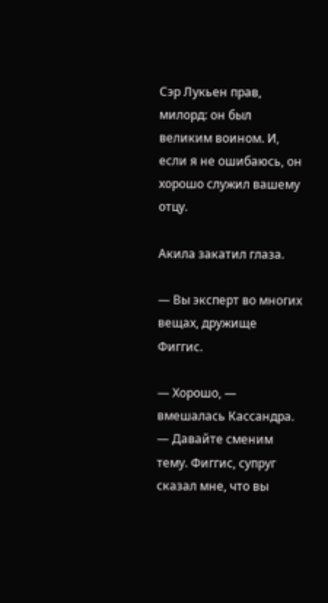Сэр Лукьен прав, милорд: он был великим воином. И, если я не ошибаюсь, он хорошо служил вашему отцу.

Акила закатил глаза.

— Вы эксперт во многих вещах, дружище Фиггис.

— Хорошо, — вмешалась Кассандра. — Давайте сменим тему. Фиггис, супруг сказал мне, что вы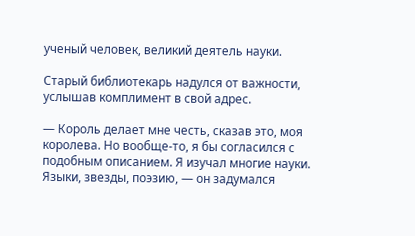ученый человек, великий деятель науки.

Старый библиотекарь надулся от важности, услышав комплимент в свой адрес.

— Король делает мне честь, сказав это, моя королева. Но вообще-то, я бы согласился с подобным описанием. Я изучал многие науки. Языки, звезды, поэзию, — он задумался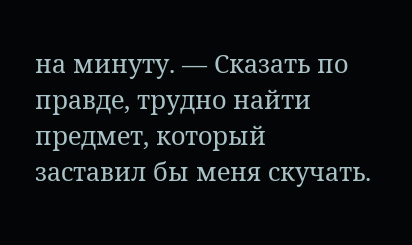на минуту. — Сказать по правде, трудно найти предмет, который заставил бы меня скучать.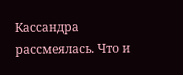Кассандра рассмеялась. Что и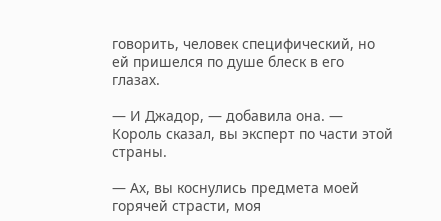говорить, человек специфический, но ей пришелся по душе блеск в его глазах.

— И Джадор, — добавила она. — Король сказал, вы эксперт по части этой страны.

— Ах, вы коснулись предмета моей горячей страсти, моя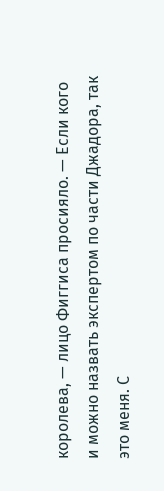королева, — лицо Фиггиса просияло. — Если кого и можно назвать экспертом по части Джадора, так это меня. С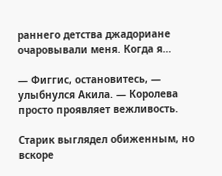раннего детства джадориане очаровывали меня. Когда я…

— Фиггис, остановитесь, — улыбнулся Акила. — Королева просто проявляет вежливость.

Старик выглядел обиженным, но вскоре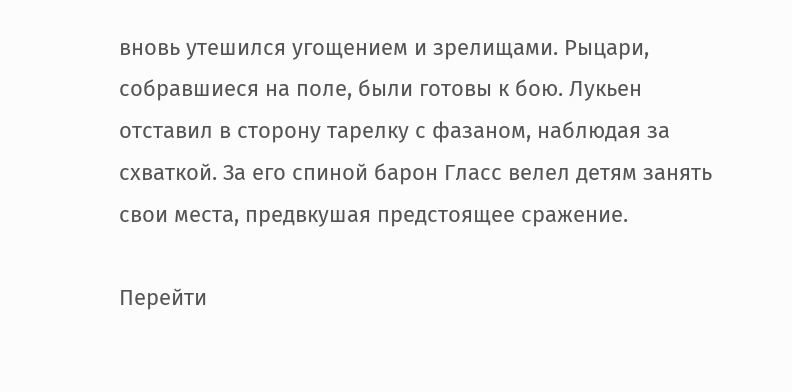вновь утешился угощением и зрелищами. Рыцари, собравшиеся на поле, были готовы к бою. Лукьен отставил в сторону тарелку с фазаном, наблюдая за схваткой. За его спиной барон Гласс велел детям занять свои места, предвкушая предстоящее сражение.

Перейти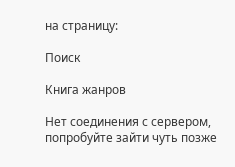на страницу:

Поиск

Книга жанров

Нет соединения с сервером, попробуйте зайти чуть позже